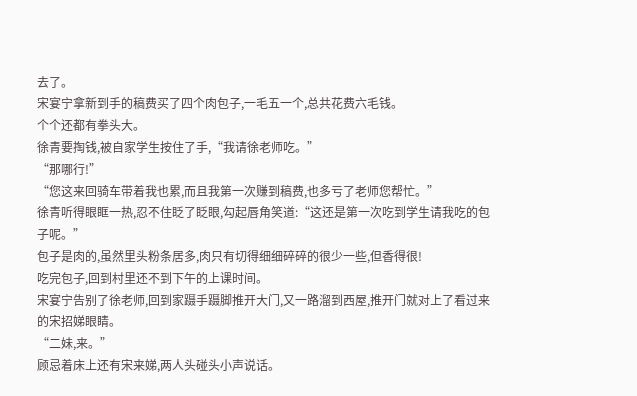去了。
宋宴宁拿新到手的稿费买了四个肉包子,一毛五一个,总共花费六毛钱。
个个还都有拳头大。
徐青要掏钱,被自家学生按住了手,“我请徐老师吃。”
“那哪行!”
“您这来回骑车带着我也累,而且我第一次赚到稿费,也多亏了老师您帮忙。”
徐青听得眼眶一热,忍不住眨了眨眼,勾起唇角笑道:“这还是第一次吃到学生请我吃的包子呢。”
包子是肉的,虽然里头粉条居多,肉只有切得细细碎碎的很少一些,但香得很!
吃完包子,回到村里还不到下午的上课时间。
宋宴宁告别了徐老师,回到家蹑手蹑脚推开大门,又一路溜到西屋,推开门就对上了看过来的宋招娣眼睛。
“二妹,来。”
顾忌着床上还有宋来娣,两人头碰头小声说话。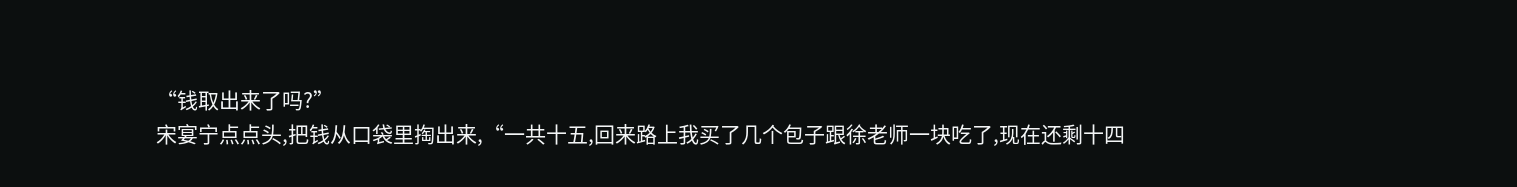“钱取出来了吗?”
宋宴宁点点头,把钱从口袋里掏出来,“一共十五,回来路上我买了几个包子跟徐老师一块吃了,现在还剩十四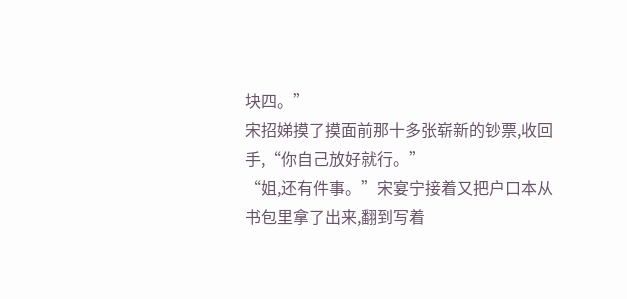块四。”
宋招娣摸了摸面前那十多张崭新的钞票,收回手,“你自己放好就行。”
“姐,还有件事。”宋宴宁接着又把户口本从书包里拿了出来,翻到写着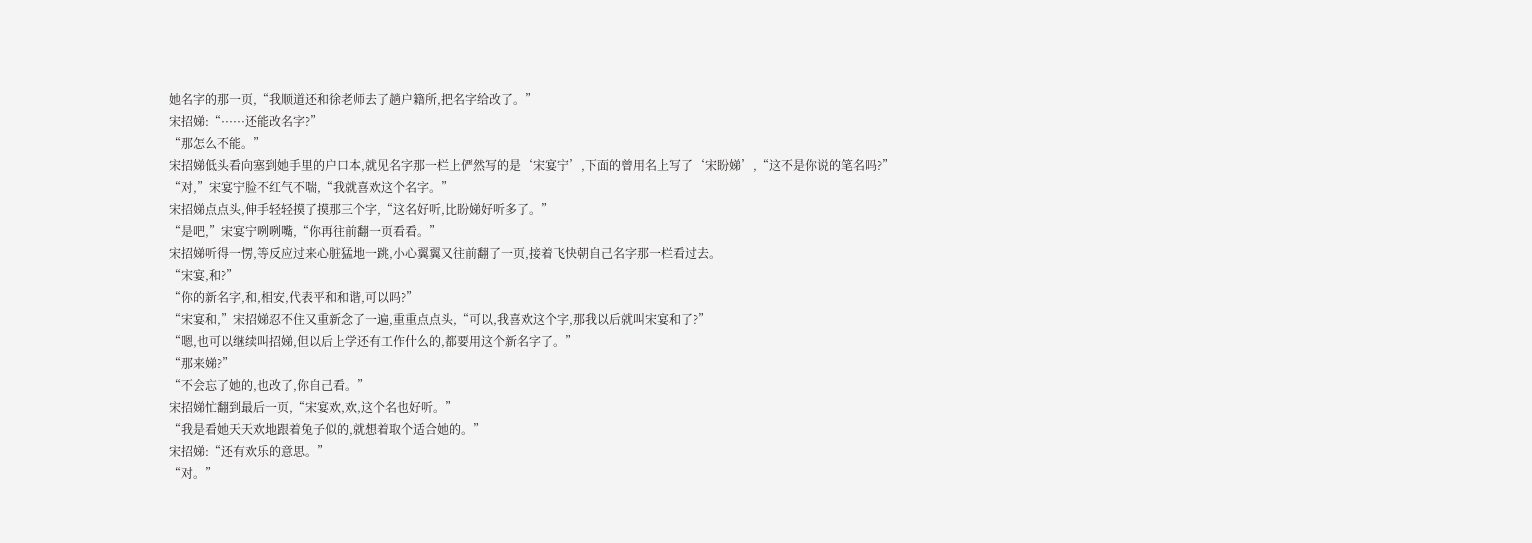她名字的那一页,“我顺道还和徐老师去了趟户籍所,把名字给改了。”
宋招娣:“······还能改名字?”
“那怎么不能。”
宋招娣低头看向塞到她手里的户口本,就见名字那一栏上俨然写的是‘宋宴宁’,下面的曾用名上写了‘宋盼娣’,“这不是你说的笔名吗?”
“对,”宋宴宁脸不红气不喘,“我就喜欢这个名字。”
宋招娣点点头,伸手轻轻摸了摸那三个字,“这名好听,比盼娣好听多了。”
“是吧,”宋宴宁咧咧嘴,“你再往前翻一页看看。”
宋招娣听得一愣,等反应过来心脏猛地一跳,小心翼翼又往前翻了一页,接着飞快朝自己名字那一栏看过去。
“宋宴,和?”
“你的新名字,和,相安,代表平和和谐,可以吗?”
“宋宴和,”宋招娣忍不住又重新念了一遍,重重点点头,“可以,我喜欢这个字,那我以后就叫宋宴和了?”
“嗯,也可以继续叫招娣,但以后上学还有工作什么的,都要用这个新名字了。”
“那来娣?”
“不会忘了她的,也改了,你自己看。”
宋招娣忙翻到最后一页,“宋宴欢,欢,这个名也好听。”
“我是看她天天欢地跟着兔子似的,就想着取个适合她的。”
宋招娣:“还有欢乐的意思。”
“对。”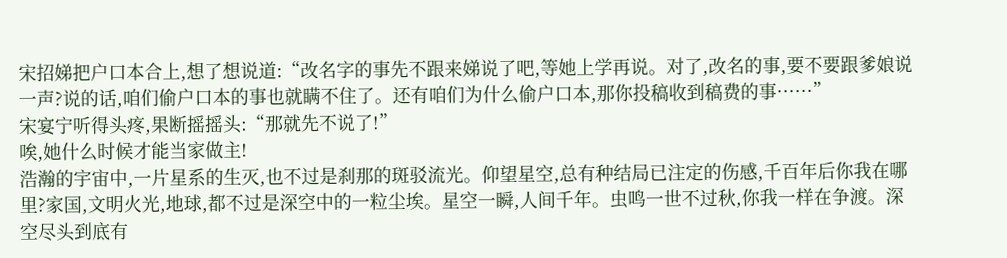宋招娣把户口本合上,想了想说道:“改名字的事先不跟来娣说了吧,等她上学再说。对了,改名的事,要不要跟爹娘说一声?说的话,咱们偷户口本的事也就瞒不住了。还有咱们为什么偷户口本,那你投稿收到稿费的事······”
宋宴宁听得头疼,果断摇摇头:“那就先不说了!”
唉,她什么时候才能当家做主!
浩瀚的宇宙中,一片星系的生灭,也不过是刹那的斑驳流光。仰望星空,总有种结局已注定的伤感,千百年后你我在哪里?家国,文明火光,地球,都不过是深空中的一粒尘埃。星空一瞬,人间千年。虫鸣一世不过秋,你我一样在争渡。深空尽头到底有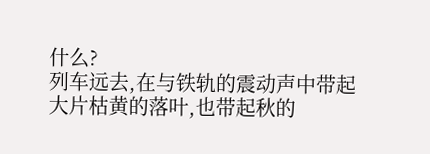什么?
列车远去,在与铁轨的震动声中带起大片枯黄的落叶,也带起秋的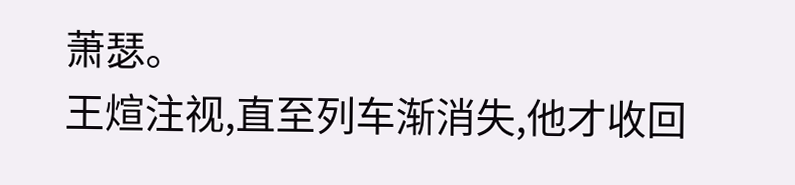萧瑟。
王煊注视,直至列车渐消失,他才收回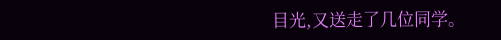目光,又送走了几位同学。